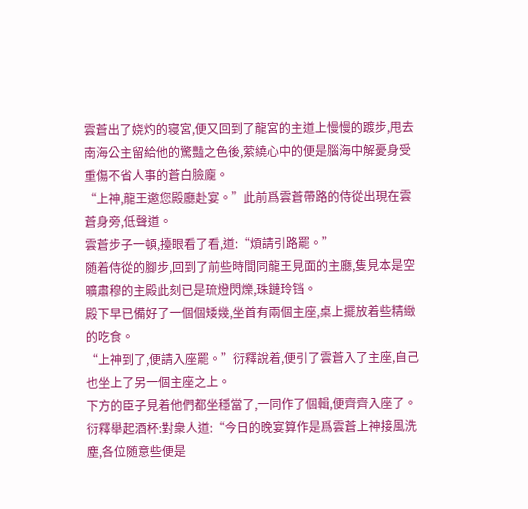雲蒼出了娆灼的寝宮,便又回到了龍宮的主道上慢慢的踱步,甩去南海公主留給他的驚豔之色後,萦繞心中的便是腦海中解憂身受重傷不省人事的蒼白臉龐。
“上神,龍王邀您殿廳赴宴。”此前爲雲蒼帶路的侍從出現在雲蒼身旁,低聲道。
雲蒼步子一頓,擡眼看了看,道:“煩請引路罷。”
随着侍從的腳步,回到了前些時間同龍王見面的主廳,隻見本是空曠肅穆的主殿此刻已是琉燈閃爍,珠鏈玲铛。
殿下早已備好了一個個矮幾,坐首有兩個主座,桌上擺放着些精緻的吃食。
“上神到了,便請入座罷。”衍釋說着,便引了雲蒼入了主座,自己也坐上了另一個主座之上。
下方的臣子見着他們都坐穩當了,一同作了個輯,便齊齊入座了。
衍釋舉起酒杯:對衆人道:“今日的晚宴算作是爲雲蒼上神接風洗塵,各位随意些便是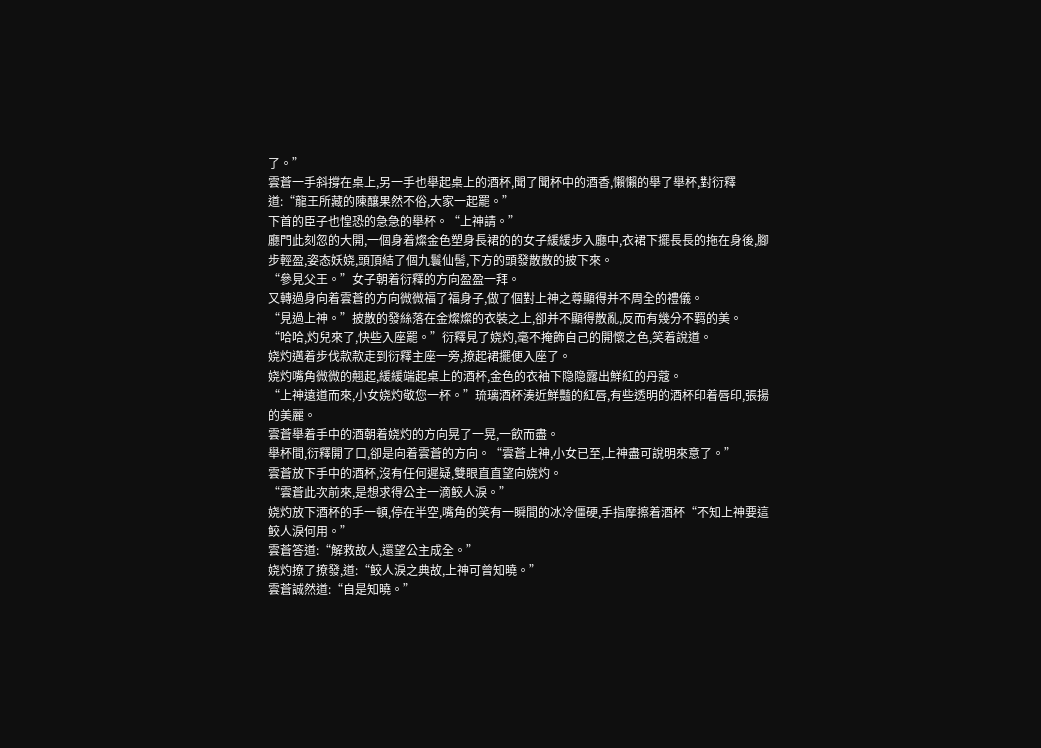了。”
雲蒼一手斜撐在桌上,另一手也舉起桌上的酒杯,聞了聞杯中的酒香,懶懶的舉了舉杯,對衍釋道:“龍王所藏的陳釀果然不俗,大家一起罷。”
下首的臣子也惶恐的急急的舉杯。“上神請。”
廳門此刻忽的大開,一個身着燦金色塑身長裙的的女子緩緩步入廳中,衣裙下擺長長的拖在身後,腳步輕盈,姿态妖娆,頭頂結了個九鬟仙髻,下方的頭發散散的披下來。
“參見父王。”女子朝着衍釋的方向盈盈一拜。
又轉過身向着雲蒼的方向微微福了福身子,做了個對上神之尊顯得并不周全的禮儀。
“見過上神。”披散的發絲落在金燦燦的衣裝之上,卻并不顯得散亂,反而有幾分不羁的美。
“哈哈,灼兒來了,快些入座罷。”衍釋見了娆灼,毫不掩飾自己的開懷之色,笑着說道。
娆灼邁着步伐款款走到衍釋主座一旁,撩起裙擺便入座了。
娆灼嘴角微微的翹起,緩緩端起桌上的酒杯,金色的衣袖下隐隐露出鮮紅的丹蔻。
“上神遠道而來,小女娆灼敬您一杯。”琉璃酒杯湊近鮮豔的紅唇,有些透明的酒杯印着唇印,張揚的美麗。
雲蒼舉着手中的酒朝着娆灼的方向晃了一晃,一飲而盡。
舉杯間,衍釋開了口,卻是向着雲蒼的方向。“雲蒼上神,小女已至,上神盡可說明來意了。”
雲蒼放下手中的酒杯,沒有任何遲疑,雙眼直直望向娆灼。
“雲蒼此次前來,是想求得公主一滴鲛人淚。”
娆灼放下酒杯的手一頓,停在半空,嘴角的笑有一瞬間的冰冷僵硬,手指摩擦着酒杯“不知上神要這鲛人淚何用。”
雲蒼答道:“解救故人,還望公主成全。”
娆灼撩了撩發,道:“鲛人淚之典故,上神可曾知曉。”
雲蒼誠然道:“自是知曉。”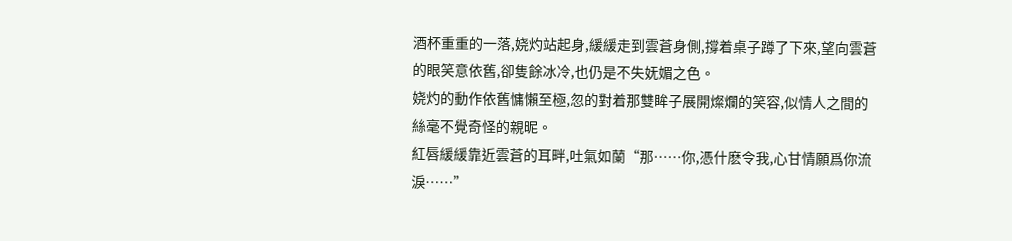酒杯重重的一落,娆灼站起身,緩緩走到雲蒼身側,撐着桌子蹲了下來,望向雲蒼的眼笑意依舊,卻隻餘冰冷,也仍是不失妩媚之色。
娆灼的動作依舊慵懶至極,忽的對着那雙眸子展開燦爛的笑容,似情人之間的絲毫不覺奇怪的親昵。
紅唇緩緩靠近雲蒼的耳畔,吐氣如蘭“那……你,憑什麽令我,心甘情願爲你流淚……”